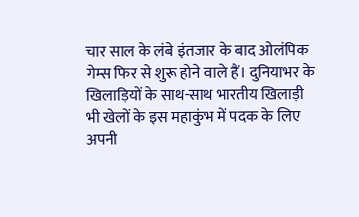चार साल के लंबे इंतजार के बाद ओलंपिक गेम्स फिर से शुरू होने वाले हैं। दुनियाभर के खिलाड़ियों के साथ-साथ भारतीय खिलाड़ी भी खेलों के इस महाकुंभ में पदक के लिए अपनी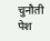चुनौती पेश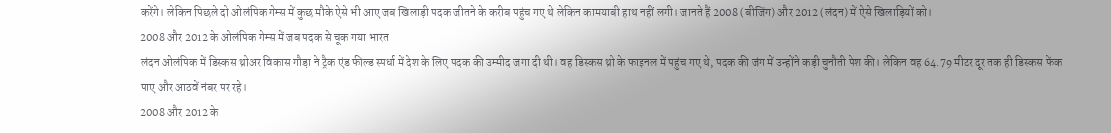करेंगे। लेकिन पिछले दो ओलंपिक गेम्स में कुछ मौके ऐसे भी आए जब खिलाड़ी पदक जीतने के करीब पहुंच गए थे लेकिन कामयाबी हाथ नहीं लगी। जानते हैं 2008 (बीजिंग) और 2012 (लंदन) में ऐसे खिलाड़ियों को।
2008 और 2012 के ओलंपिक गेम्स में जब पदक से चूक गया भारत
लंदन ओलंपिक में डिस्कस थ्रोअर विकास गौड़ा ने ट्रैक एंड फील्ड स्पर्धा में देश के लिए पदक की उम्मीद जगा दी थी। वह डिस्कस थ्रो के फाइनल में पहुंच गए थे, पदक की जंग में उन्होंने कड़ी चुनौती पेश की। लेकिन वह 64.79 मीटर दूर तक ही डिस्कस फेंक पाए और आठवें नंबर पर रहे।
2008 और 2012 के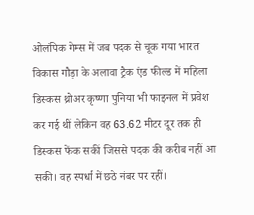ओलंपिक गेम्स में जब पदक से चूक गया भारत
विकास गौड़ा के अलावा ट्रैक एंड फील्ड में महिला डिस्कस थ्रोअर कृष्णा पुनिया भी फाइनल में प्रवेश कर गई थीं लेकिन वह 63.62 मीटर दूर तक ही डिस्कस फेंक सकीं जिससे पदक की करीब नहीं आ सकी। वह स्पर्धा में छठे नंबर पर रहीं।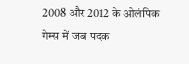2008 और 2012 के ओलंपिक गेम्स में जब पदक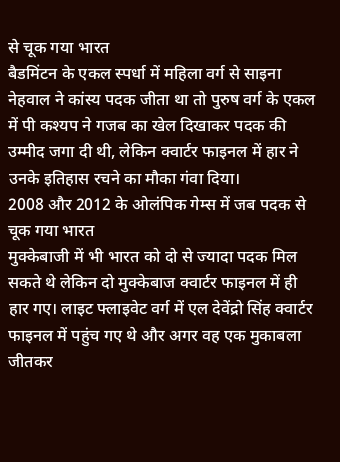से चूक गया भारत
बैडमिंटन के एकल स्पर्धा में महिला वर्ग से साइना नेहवाल ने कांस्य पदक जीता था तो पुरुष वर्ग के एकल में पी कश्यप ने गजब का खेल दिखाकर पदक की उम्मीद जगा दी थी, लेकिन क्वार्टर फाइनल में हार ने उनके इतिहास रचने का मौका गंवा दिया।
2008 और 2012 के ओलंपिक गेम्स में जब पदक से चूक गया भारत
मुक्केबाजी में भी भारत को दो से ज्यादा पदक मिल सकते थे लेकिन दो मुक्केबाज क्वार्टर फाइनल में ही हार गए। लाइट फ्लाइवेट वर्ग में एल देवेंद्रो सिंह क्वार्टर फाइनल में पहुंच गए थे और अगर वह एक मुकाबला जीतकर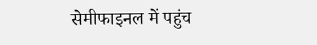सेमीफाइनल में पहुंच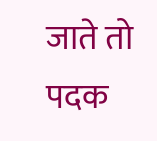जाते तो पदक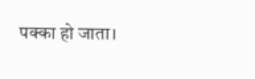पक्का हो जाता।